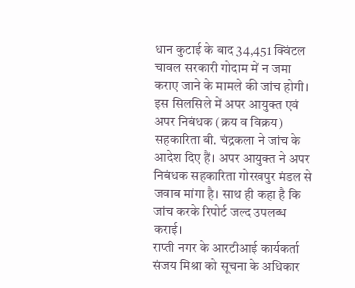धान कुटाई के बाद 34,451 क्विंटल चावल सरकारी गोदाम में न जमा कराए जाने के मामले की जांच होगी। इस सिलसिले में अपर आयुक्त एवं अपर निबंधक (क्रय व विक्रय) सहकारिता बी. चंद्रकला ने जांच के आदेश दिए हैं। अपर आयुक्त ने अपर निबंधक सहकारिता गोरखपुर मंडल से जवाब मांगा है। साथ ही कहा है कि जांच करके रिपोर्ट जल्द उपलब्ध कराई।
राप्ती नगर के आरटीआई कार्यकर्ता संजय मिश्रा को सूचना के अधिकार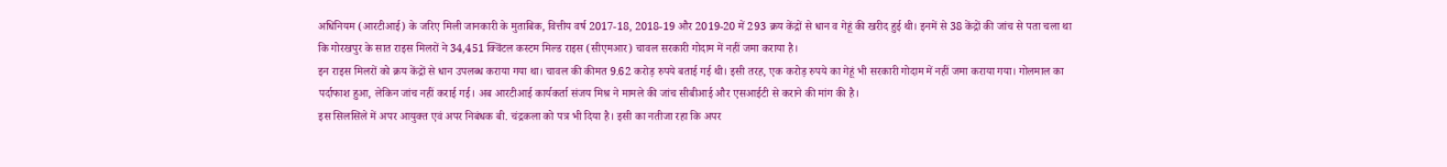अधिनियम (आरटीआई) के जरिए मिली जानकारी के मुताबिक, वित्तीय वर्ष 2017-18, 2018-19 और 2019-20 में 293 क्रय केंद्रों से धान व गेहूं की खरीद हुई थी। इनमें से 38 केंद्रों की जांच से पता चला था कि गोरखपुर के सात राइस मिलरों ने 34,451 क्विंटल कस्टम मिल्ड राइस (सीएमआर) चावल सरकारी गोदाम में नहीं जमा कराया है।
इन राइस मिलरों को क्रय केंद्रों से धान उपलब्ध कराया गया था। चावल की कीमत 9.62 करोड़ रुपये बताई गई थी। इसी तरह, एक करोड़ रुपये का गेहूं भी सरकारी गोदाम में नहीं जमा कराया गया। गोलमाल का पर्दाफाश हुआ, लेकिन जांच नहीं कराई गई। अब आरटीआई कार्यकर्ता संजय मिश्र ने मामले की जांच सीबीआई और एसआईटी से कराने की मांग की है।
इस सिलसिले में अपर आयुक्त एवं अपर निबंधक बी. चंद्रकला को पत्र भी दिया है। इसी का नतीजा रहा कि अपर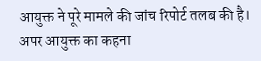आयुक्त ने पूरे मामले की जांच रिपोर्ट तलब की है। अपर आयुक्त का कहना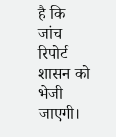है कि जांच रिपोर्ट शासन को भेजी जाएगी।